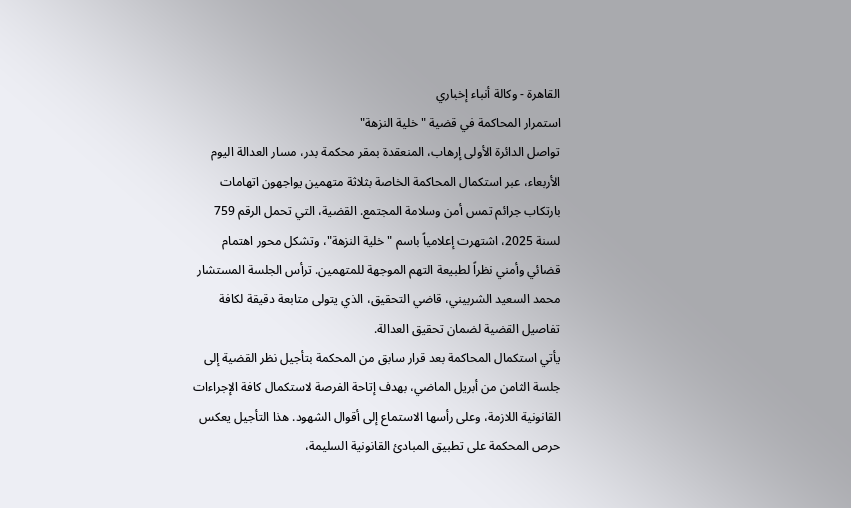القاهرة - وكالة أنباء إخباري
استمرار المحاكمة في قضية "خلية النزهة"
تواصل الدائرة الأولى إرهاب، المنعقدة بمقر محكمة بدر، مسار العدالة اليوم الأربعاء، عبر استكمال المحاكمة الخاصة بثلاثة متهمين يواجهون اتهامات بارتكاب جرائم تمس أمن وسلامة المجتمع. القضية، التي تحمل الرقم 759 لسنة 2025، اشتهرت إعلامياً باسم "خلية النزهة"، وتشكل محور اهتمام قضائي وأمني نظراً لطبيعة التهم الموجهة للمتهمين. ترأس الجلسة المستشار محمد السعيد الشربيني، قاضي التحقيق، الذي يتولى متابعة دقيقة لكافة تفاصيل القضية لضمان تحقيق العدالة.
يأتي استكمال المحاكمة بعد قرار سابق من المحكمة بتأجيل نظر القضية إلى جلسة الثامن من أبريل الماضي، بهدف إتاحة الفرصة لاستكمال كافة الإجراءات القانونية اللازمة، وعلى رأسها الاستماع إلى أقوال الشهود. هذا التأجيل يعكس حرص المحكمة على تطبيق المبادئ القانونية السليمة،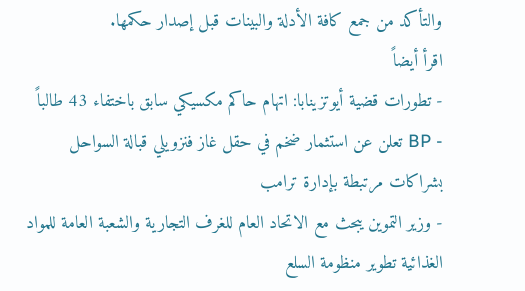والتأكد من جمع كافة الأدلة والبينات قبل إصدار حكمها.
اقرأ أيضاً
- تطورات قضية أيوتزينابا: اتهام حاكم مكسيكي سابق باختفاء 43 طالباً
- BP تعلن عن استثمار ضخم في حقل غاز فنزويلي قبالة السواحل بشراكات مرتبطة بإدارة ترامب
- وزير التموين يبحث مع الاتحاد العام للغرف التجارية والشعبة العامة للمواد الغذائية تطوير منظومة السلع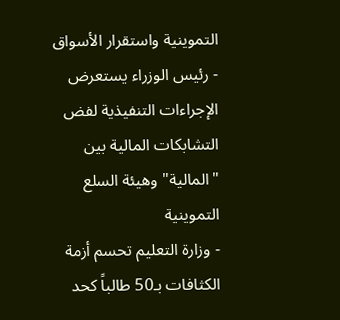التموينية واستقرار الأسواق
- رئيس الوزراء يستعرض الإجراءات التنفيذية لفض التشابكات المالية بين "المالية" وهيئة السلع التموينية
- وزارة التعليم تحسم أزمة الكثافات بـ50 طالباً كحد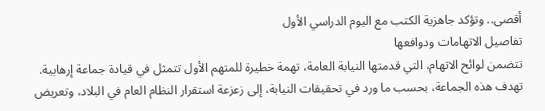أقصى.. وتؤكد جاهزية الكتب مع اليوم الدراسي الأول
تفاصيل الاتهامات ودوافعها
تتضمن لوائح الاتهام، التي قدمتها النيابة العامة، تهمة خطيرة للمتهم الأول تتمثل في قيادة جماعة إرهابية. تهدف هذه الجماعة، بحسب ما ورد في تحقيقات النيابة، إلى زعزعة استقرار النظام العام في البلاد، وتعريض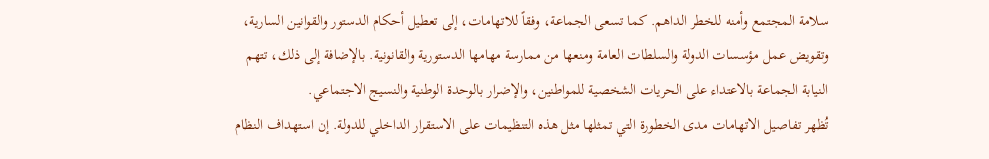سلامة المجتمع وأمنه للخطر الداهم. كما تسعى الجماعة، وفقاً للاتهامات، إلى تعطيل أحكام الدستور والقوانين السارية، وتقويض عمل مؤسسات الدولة والسلطات العامة ومنعها من ممارسة مهامها الدستورية والقانونية. بالإضافة إلى ذلك، تتهم النيابة الجماعة بالاعتداء على الحريات الشخصية للمواطنين، والإضرار بالوحدة الوطنية والنسيج الاجتماعي.
تُظهر تفاصيل الاتهامات مدى الخطورة التي تمثلها مثل هذه التنظيمات على الاستقرار الداخلي للدولة. إن استهداف النظام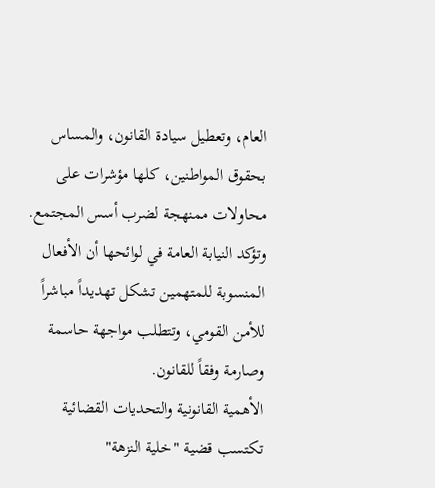العام، وتعطيل سيادة القانون، والمساس بحقوق المواطنين، كلها مؤشرات على محاولات ممنهجة لضرب أسس المجتمع. وتؤكد النيابة العامة في لوائحها أن الأفعال المنسوبة للمتهمين تشكل تهديداً مباشراً للأمن القومي، وتتطلب مواجهة حاسمة وصارمة وفقاً للقانون.
الأهمية القانونية والتحديات القضائية
تكتسب قضية "خلية النزهة"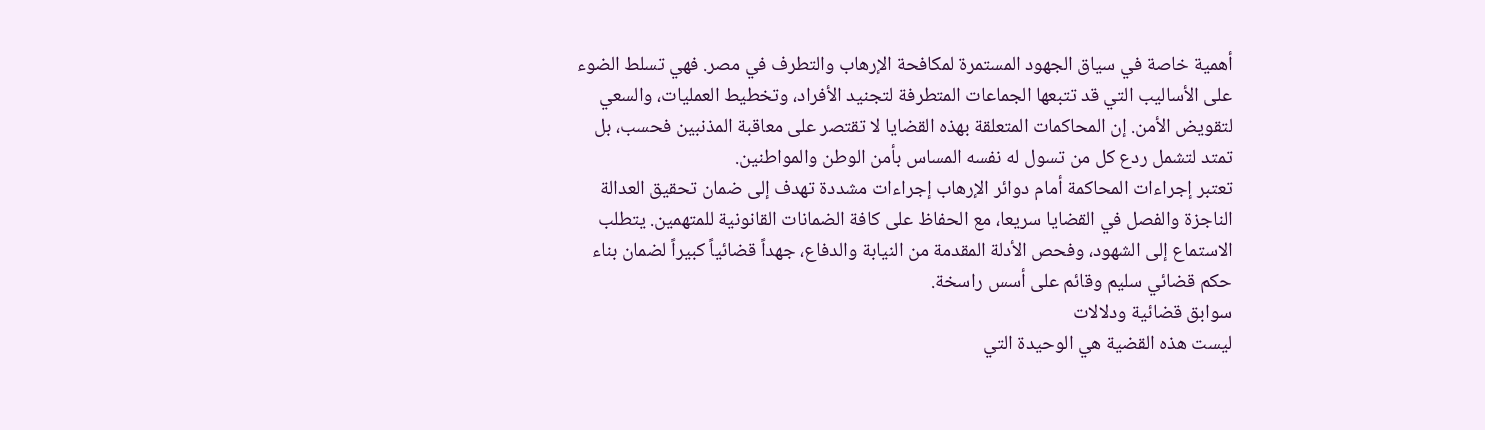أهمية خاصة في سياق الجهود المستمرة لمكافحة الإرهاب والتطرف في مصر. فهي تسلط الضوء على الأساليب التي قد تتبعها الجماعات المتطرفة لتجنيد الأفراد، وتخطيط العمليات، والسعي لتقويض الأمن. إن المحاكمات المتعلقة بهذه القضايا لا تقتصر على معاقبة المذنبين فحسب، بل تمتد لتشمل ردع كل من تسول له نفسه المساس بأمن الوطن والمواطنين.
تعتبر إجراءات المحاكمة أمام دوائر الإرهاب إجراءات مشددة تهدف إلى ضمان تحقيق العدالة الناجزة والفصل في القضايا سريعا، مع الحفاظ على كافة الضمانات القانونية للمتهمين. يتطلب الاستماع إلى الشهود، وفحص الأدلة المقدمة من النيابة والدفاع، جهداً قضائياً كبيراً لضمان بناء حكم قضائي سليم وقائم على أسس راسخة.
سوابق قضائية ودلالات
ليست هذه القضية هي الوحيدة التي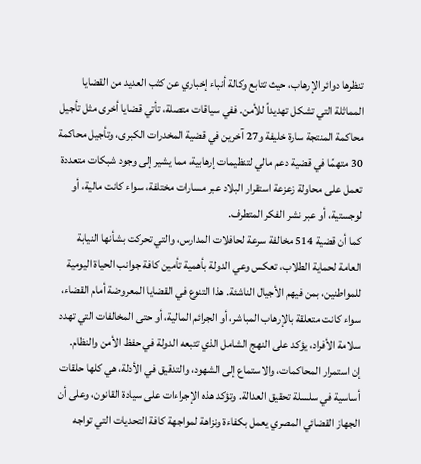تنظرها دوائر الإرهاب، حيث تتابع وكالة أنباء إخباري عن كثب العديد من القضايا المماثلة التي تشكل تهديداً للأمن. ففي سياقات متصلة، تأتي قضايا أخرى مثل تأجيل محاكمة المنتجة سارة خليفة و27 آخرين في قضية المخدرات الكبرى، وتأجيل محاكمة 30 متهمًا في قضية دعم مالي لتنظيمات إرهابية، مما يشير إلى وجود شبكات متعددة تعمل على محاولة زعزعة استقرار البلاد عبر مسارات مختلفة، سواء كانت مالية، أو لوجستية، أو عبر نشر الفكر المتطرف.
كما أن قضية 514 مخالفة سرعة لحافلات المدارس، والتي تحركت بشأنها النيابة العامة لحماية الطلاب، تعكس وعي الدولة بأهمية تأمين كافة جوانب الحياة اليومية للمواطنين، بمن فيهم الأجيال الناشئة. هذا التنوع في القضايا المعروضة أمام القضاء، سواء كانت متعلقة بالإرهاب المباشر، أو الجرائم المالية، أو حتى المخالفات التي تهدد سلامة الأفراد، يؤكد على النهج الشامل الذي تتبعه الدولة في حفظ الأمن والنظام.
إن استمرار المحاكمات، والاستماع إلى الشهود، والتدقيق في الأدلة، هي كلها حلقات أساسية في سلسلة تحقيق العدالة. وتؤكد هذه الإجراءات على سيادة القانون، وعلى أن الجهاز القضائي المصري يعمل بكفاءة ونزاهة لمواجهة كافة التحديات التي تواجه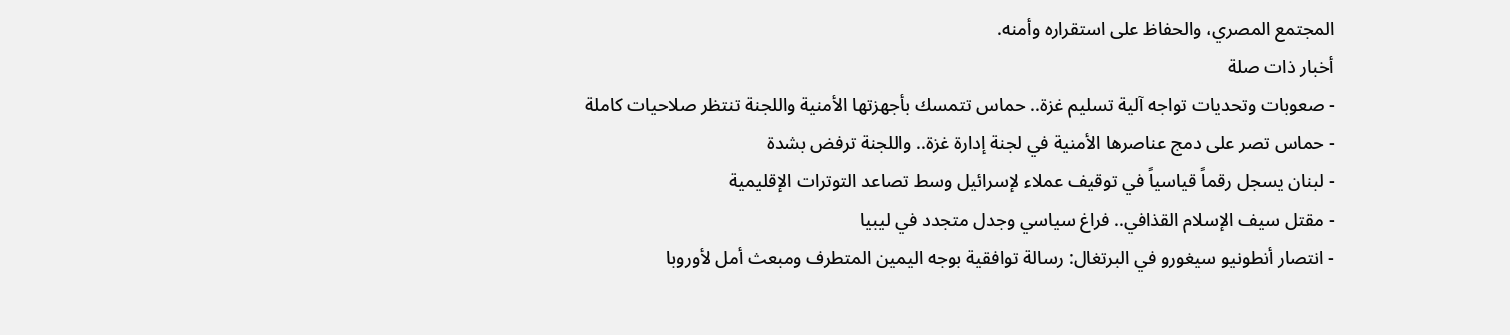المجتمع المصري، والحفاظ على استقراره وأمنه.
أخبار ذات صلة
- صعوبات وتحديات تواجه آلية تسليم غزة.. حماس تتمسك بأجهزتها الأمنية واللجنة تنتظر صلاحيات كاملة
- حماس تصر على دمج عناصرها الأمنية في لجنة إدارة غزة.. واللجنة ترفض بشدة
- لبنان يسجل رقماً قياسياً في توقيف عملاء لإسرائيل وسط تصاعد التوترات الإقليمية
- مقتل سيف الإسلام القذافي.. فراغ سياسي وجدل متجدد في ليبيا
- انتصار أنطونيو سيغورو في البرتغال: رسالة توافقية بوجه اليمين المتطرف ومبعث أمل لأوروبا